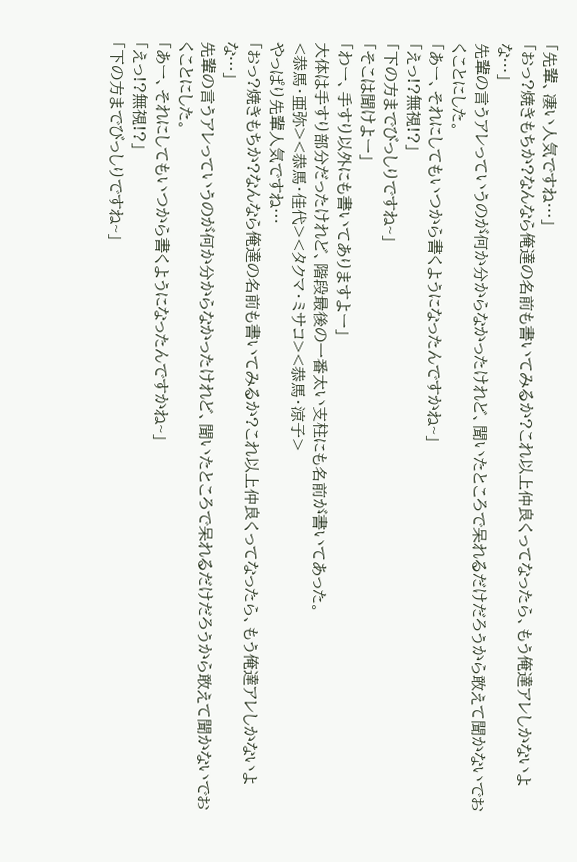「先輩、凄い人気ですね…」
「おっ?焼きもちか?なんなら俺達の名前も書いてみるか?これ以上仲良くってなったら、もう俺達アレしかないよな…」
先輩の言うアレっていうのが何か分からなかったけれど、聞いたところで呆れるだけだろうから敢えて聞かないでおくことにした。
「あー、それにしてもいつから書くようになったんですかね~」
「えっ!?無視!?」
「下の方までびっしりですね~」
「そこは聞けよー」
「わー、手すり以外にも書いてありますよー」
大体は手すり部分だったけれど、階段最後の一番太い支柱にも名前が書いてあった。
<恭馬・亜弥><恭馬・佳代><タクマ・ミサコ><恭馬・涼子>
やっぱり先輩人気ですね…
「おっ?焼きもちか?なんなら俺達の名前も書いてみるか?これ以上仲良くってなったら、もう俺達アレしかないよな…」
先輩の言うアレっていうのが何か分からなかったけれど、聞いたところで呆れるだけだろうから敢えて聞かないでおくことにした。
「あー、それにしてもいつから書くようになったんですかね~」
「えっ!?無視!?」
「下の方までびっしりですね~」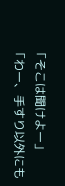「そこは聞けよー」
「わー、手すり以外にも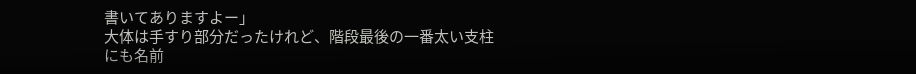書いてありますよー」
大体は手すり部分だったけれど、階段最後の一番太い支柱にも名前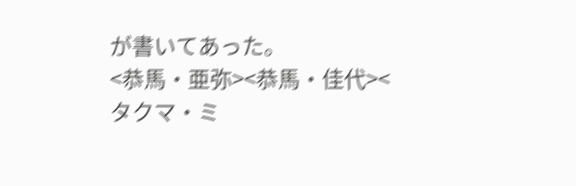が書いてあった。
<恭馬・亜弥><恭馬・佳代><タクマ・ミ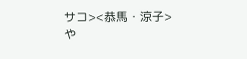サコ><恭馬・涼子>
や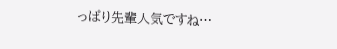っぱり先輩人気ですね…